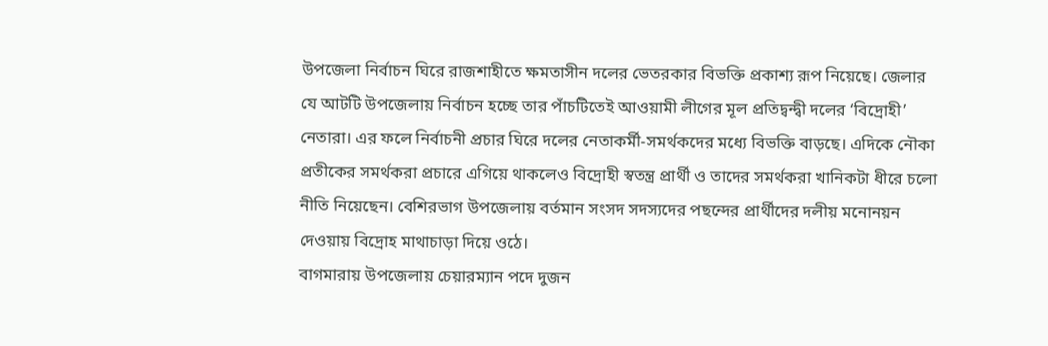উপজেলা নির্বাচন ঘিরে রাজশাহীতে ক্ষমতাসীন দলের ভেতরকার বিভক্তি প্রকাশ্য রূপ নিয়েছে। জেলার যে আটটি উপজেলায় নির্বাচন হচ্ছে তার পাঁচটিতেই আওয়ামী লীগের মূল প্রতিদ্বন্দ্বী দলের ‘বিদ্রোহী’ নেতারা। এর ফলে নির্বাচনী প্রচার ঘিরে দলের নেতাকর্মী-সমর্থকদের মধ্যে বিভক্তি বাড়ছে। এদিকে নৌকা প্রতীকের সমর্থকরা প্রচারে এগিয়ে থাকলেও বিদ্রোহী স্বতন্ত্র প্রার্থী ও তাদের সমর্থকরা খানিকটা ধীরে চলো নীতি নিয়েছেন। বেশিরভাগ উপজেলায় বর্তমান সংসদ সদস্যদের পছন্দের প্রার্থীদের দলীয় মনোনয়ন দেওয়ায় বিদ্রোহ মাথাচাড়া দিয়ে ওঠে।
বাগমারায় উপজেলায় চেয়ারম্যান পদে দুজন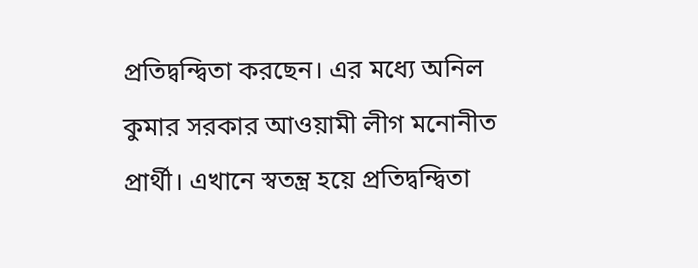প্রতিদ্বন্দ্বিতা করছেন। এর মধ্যে অনিল কুমার সরকার আওয়ামী লীগ মনোনীত প্রার্থী। এখানে স্বতন্ত্র হয়ে প্রতিদ্বন্দ্বিতা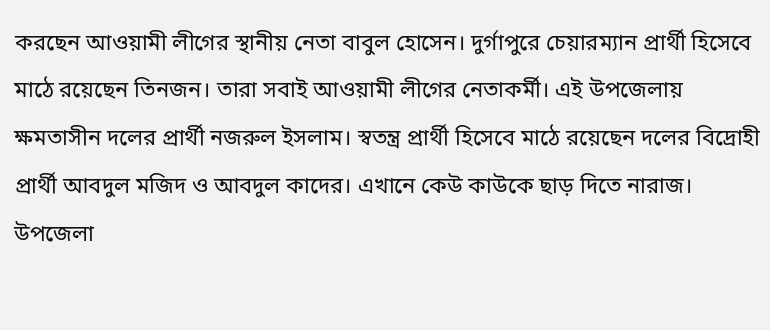করছেন আওয়ামী লীগের স্থানীয় নেতা বাবুল হোসেন। দুর্গাপুরে চেয়ারম্যান প্রার্থী হিসেবে মাঠে রয়েছেন তিনজন। তারা সবাই আওয়ামী লীগের নেতাকর্মী। এই উপজেলায় ক্ষমতাসীন দলের প্রার্থী নজরুল ইসলাম। স্বতন্ত্র প্রার্থী হিসেবে মাঠে রয়েছেন দলের বিদ্রোহী প্রার্থী আবদুল মজিদ ও আবদুল কাদের। এখানে কেউ কাউকে ছাড় দিতে নারাজ। উপজেলা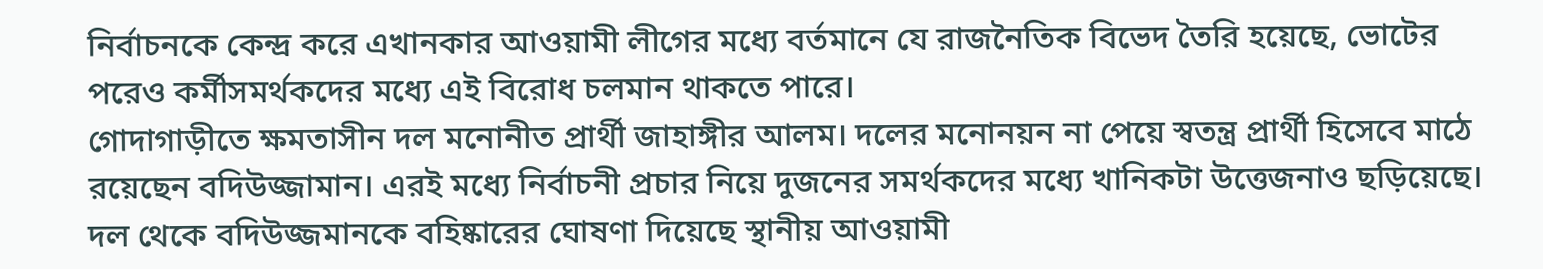নির্বাচনকে কেন্দ্র করে এখানকার আওয়ামী লীগের মধ্যে বর্তমানে যে রাজনৈতিক বিভেদ তৈরি হয়েছে, ভোটের পরেও কর্মীসমর্থকদের মধ্যে এই বিরোধ চলমান থাকতে পারে।
গোদাগাড়ীতে ক্ষমতাসীন দল মনোনীত প্রার্থী জাহাঙ্গীর আলম। দলের মনোনয়ন না পেয়ে স্বতন্ত্র প্রার্থী হিসেবে মাঠে রয়েছেন বদিউজ্জামান। এরই মধ্যে নির্বাচনী প্রচার নিয়ে দুজনের সমর্থকদের মধ্যে খানিকটা উত্তেজনাও ছড়িয়েছে। দল থেকে বদিউজ্জমানকে বহিষ্কারের ঘোষণা দিয়েছে স্থানীয় আওয়ামী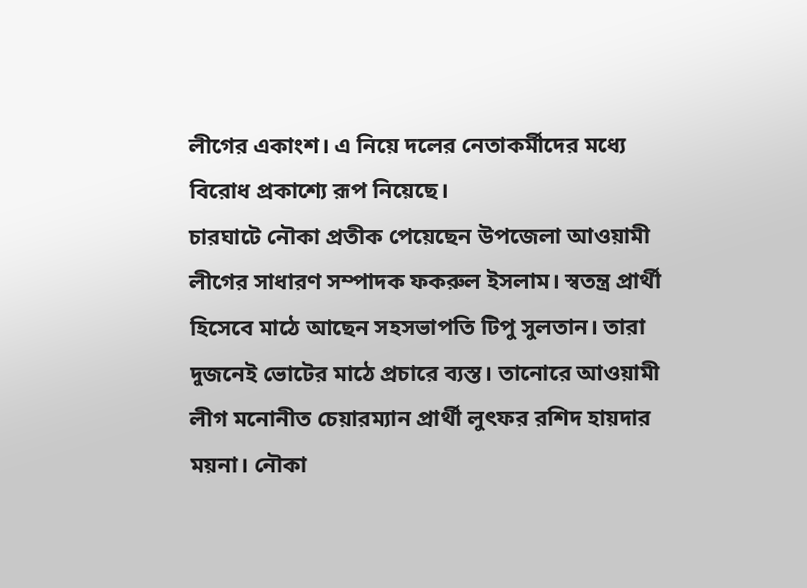লীগের একাংশ। এ নিয়ে দলের নেতাকর্মীদের মধ্যে বিরোধ প্রকাশ্যে রূপ নিয়েছে।
চারঘাটে নৌকা প্রতীক পেয়েছেন উপজেলা আওয়ামী লীগের সাধারণ সম্পাদক ফকরুল ইসলাম। স্বতন্ত্র প্রার্থী হিসেবে মাঠে আছেন সহসভাপতি টিপু সুলতান। তারা দুজনেই ভোটের মাঠে প্রচারে ব্যস্ত। তানোরে আওয়ামী লীগ মনোনীত চেয়ারম্যান প্রার্থী লুৎফর রশিদ হায়দার ময়না। নৌকা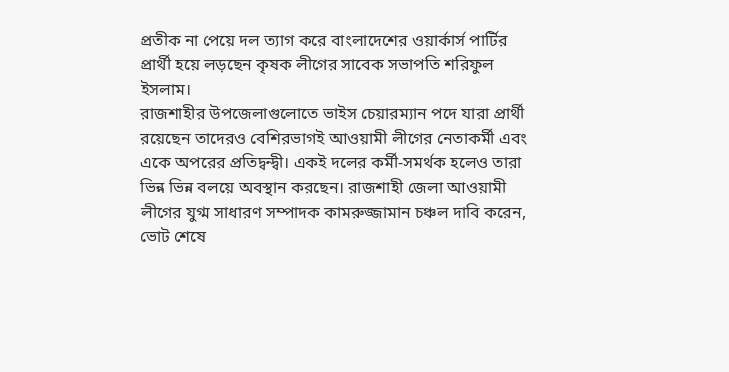প্রতীক না পেয়ে দল ত্যাগ করে বাংলাদেশের ওয়ার্কার্স পার্টির প্রার্থী হয়ে লড়ছেন কৃষক লীগের সাবেক সভাপতি শরিফুল ইসলাম।
রাজশাহীর উপজেলাগুলোতে ভাইস চেয়ারম্যান পদে যারা প্রার্থী রয়েছেন তাদেরও বেশিরভাগই আওয়ামী লীগের নেতাকর্মী এবং একে অপরের প্রতিদ্বন্দ্বী। একই দলের কর্মী-সমর্থক হলেও তারা ভিন্ন ভিন্ন বলয়ে অবস্থান করছেন। রাজশাহী জেলা আওয়ামী লীগের যুগ্ম সাধারণ সম্পাদক কামরুজ্জামান চঞ্চল দাবি করেন, ভোট শেষে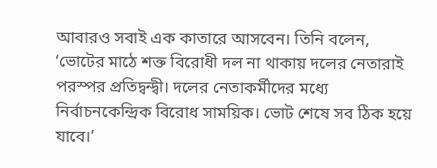আবারও সবাই এক কাতারে আসবেন। তিনি বলেন, ‘ভোটের মাঠে শক্ত বিরোধী দল না থাকায় দলের নেতারাই পরস্পর প্রতিদ্বন্দ্বী। দলের নেতাকর্মীদের মধ্যে নির্বাচনকেন্দ্রিক বিরোধ সাময়িক। ভোট শেষে সব ঠিক হয়ে যাবে।’